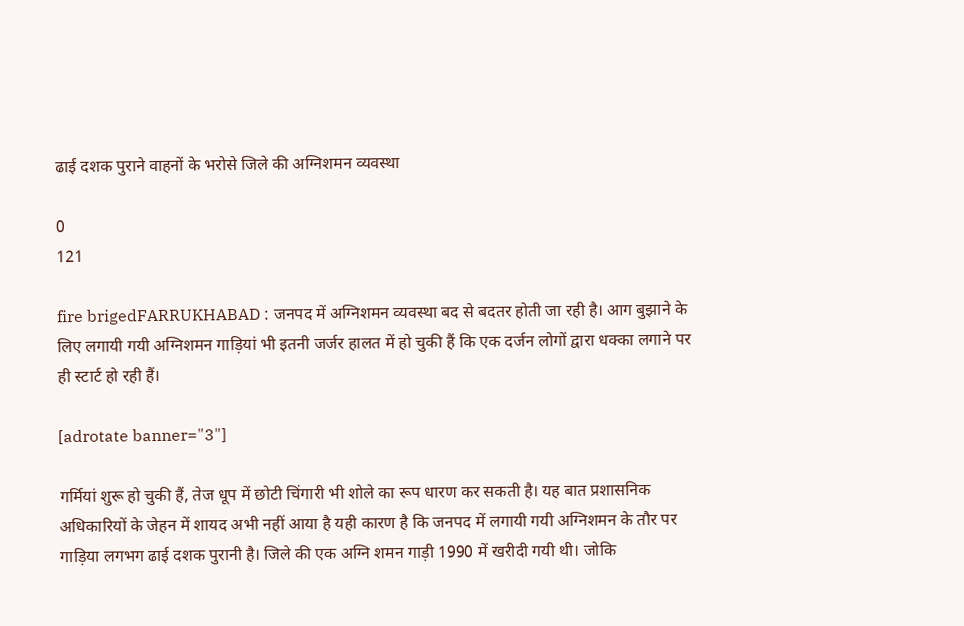ढाई दशक पुराने वाहनों के भरोसे जिले की अग्निशमन व्यवस्था

0
121

fire brigedFARRUKHABAD : जनपद में अग्निशमन व्यवस्था बद से बदतर होती जा रही है। आग बुझाने के लिए लगायी गयी अग्निशमन गाड़ियां भी इतनी जर्जर हालत में हो चुकी हैं कि एक दर्जन लोगों द्वारा धक्का लगाने पर ही स्टार्ट हो रही हैं।

[adrotate banner="3"]

गर्मियां शुरू हो चुकी हैं, तेज धूप में छोटी चिंगारी भी शोले का रूप धारण कर सकती है। यह बात प्रशासनिक अधिकारियों के जेहन में शायद अभी नहीं आया है यही कारण है कि जनपद में लगायी गयी अग्निशमन के तौर पर गाड़िया लगभग ढाई दशक पुरानी है। जिले की एक अग्नि शमन गाड़ी 1990 में खरीदी गयी थी। जोकि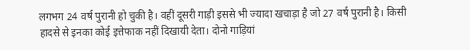लगभग 24 वर्ष पुरानी हो चुकी है। वहीं दूसरी गाड़ी इससे भी ज्यादा खचाड़ा है जो 27 वर्ष पुरानी है। किसी हादसे से इनका कोई इत्तेफाक नहीं दिखायी देता। दोनो गाड़ियां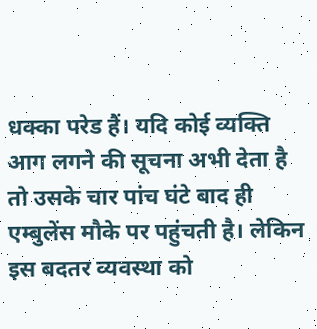धक्का परेड हैं। यदि कोई व्यक्ति आग लगने की सूचना अभी देता है तो उसके चार पांच घंटे बाद ही एम्बुलेंस मौके पर पहुंचती है। लेकिन इस बदतर व्यवस्था को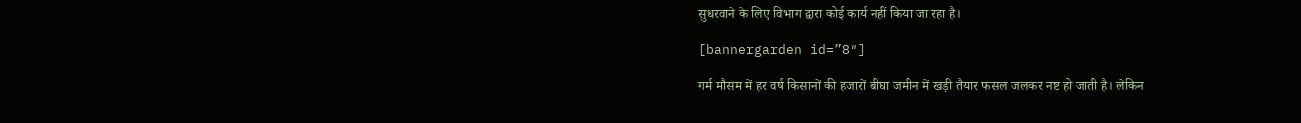सुधरवाने के लिए विभाग द्वारा कोई कार्य नहीं किया जा रहा है।

[bannergarden id=”8″]

गर्म मौसम में हर वर्ष किसानों की हजारों बीघा जमीन में खड़ी तैयार फसल जलकर नष्ट हो जाती है। लेकिन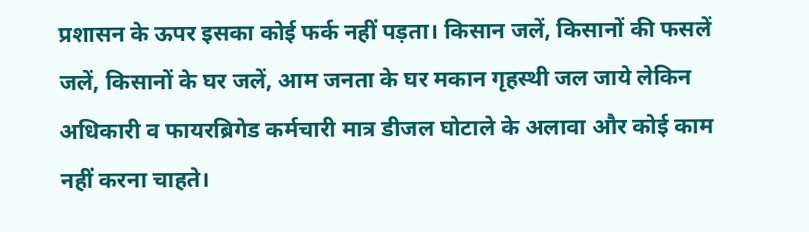प्रशासन के ऊपर इसका कोई फर्क नहीं पड़ता। किसान जलें, किसानों की फसलें जलें, किसानों के घर जलें, आम जनता के घर मकान गृहस्थी जल जाये लेकिन अधिकारी व फायरब्रिगेड कर्मचारी मात्र डीजल घोटाले के अलावा और कोई काम नहीं करना चाहते।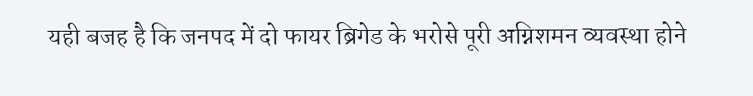यही बजह है कि जनपद में दो फायर ब्रिगेड के भरोसे पूरी अग्निशमन व्यवस्था होने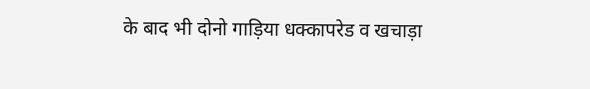के बाद भी दोनो गाड़िया धक्कापरेड व खचाड़ा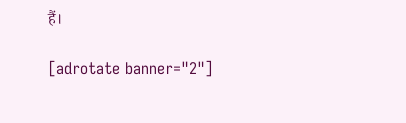हैं।

[adrotate banner="2"]